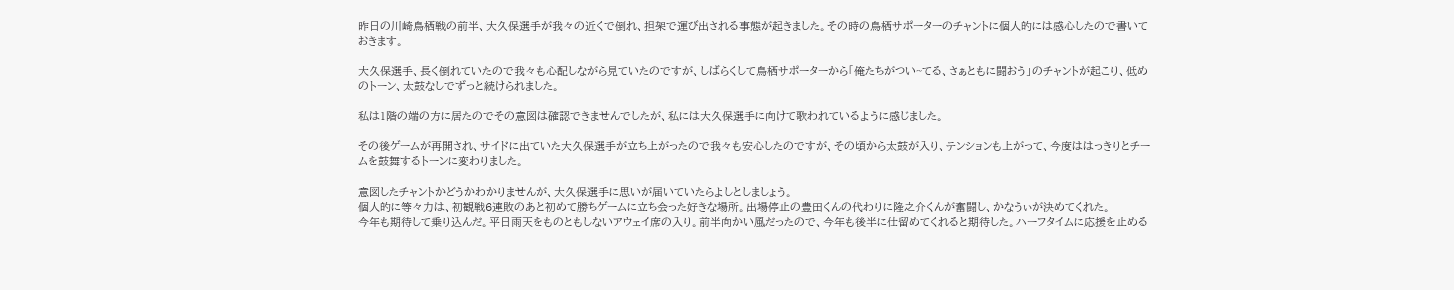昨日の川崎鳥栖戦の前半、大久保選手が我々の近くで倒れ、担架で運び出される事態が起きました。その時の鳥栖サポーターのチャントに個人的には感心したので書いておきます。

大久保選手、長く倒れていたので我々も心配しながら見ていたのですが、しばらくして鳥栖サポーターから「俺たちがつい~てる、さぁともに闘おう」のチャントが起こり、低めのトーン、太鼓なしでずっと続けられました。

私は1階の端の方に居たのでその意図は確認できませんでしたが、私には大久保選手に向けて歌われているように感じました。

その後ゲームが再開され、サイドに出ていた大久保選手が立ち上がったので我々も安心したのですが、その頃から太鼓が入り、テンションも上がって、今度ははっきりとチームを鼓舞するトーンに変わりました。

意図したチャントかどうかわかりませんが、大久保選手に思いが届いていたらよしとしましょう。
個人的に等々力は、初観戦6連敗のあと初めて勝ちゲームに立ち会った好きな場所。出場停止の豊田くんの代わりに隆之介くんが奮闘し、かなうぃが決めてくれた。
今年も期待して乗り込んだ。平日雨天をものともしないアウェイ席の入り。前半向かい風だったので、今年も後半に仕留めてくれると期待した。ハーフタイムに応援を止める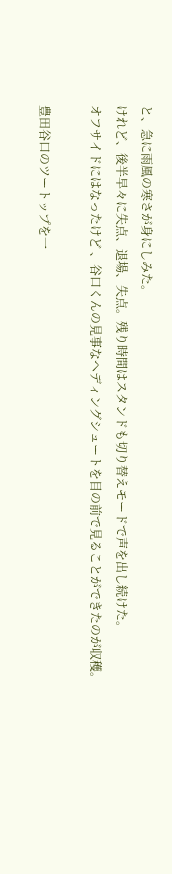と、急に雨風の寒さが身にしみた。
けれど、後半早々に失点、退場、失点。残り時間はスタンドも切り替えモードで声を出し続けた。
オフサイドにはなったけど 、谷口くんの見事なヘディングシュートを目の前で見ることができたのが収穫。

豊田谷口のツートップを一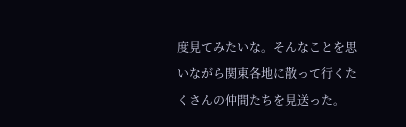度見てみたいな。そんなことを思いながら関東各地に散って行くたくさんの仲間たちを見送った。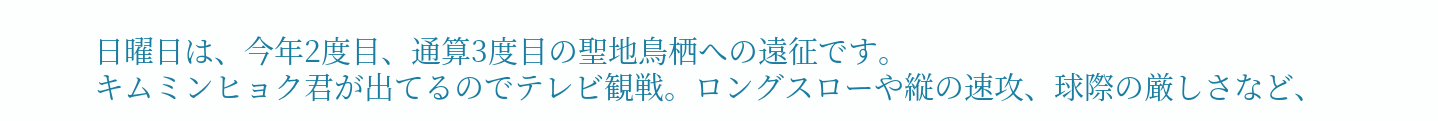日曜日は、今年2度目、通算3度目の聖地鳥栖への遠征です。
キムミンヒョク君が出てるのでテレビ観戦。ロングスローや縦の速攻、球際の厳しさなど、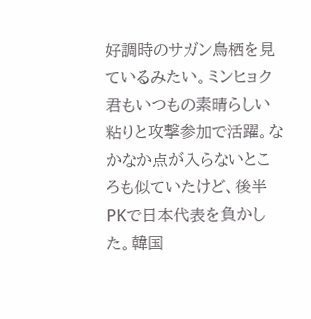好調時のサガン鳥栖を見ているみたい。ミンヒョク君もいつもの素晴らしい粘りと攻撃参加で活躍。なかなか点が入らないところも似ていたけど、後半PKで日本代表を負かした。韓国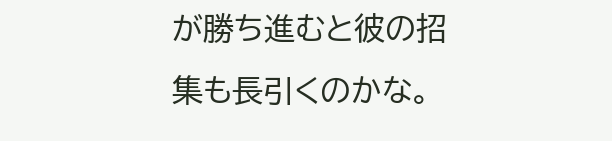が勝ち進むと彼の招集も長引くのかな。